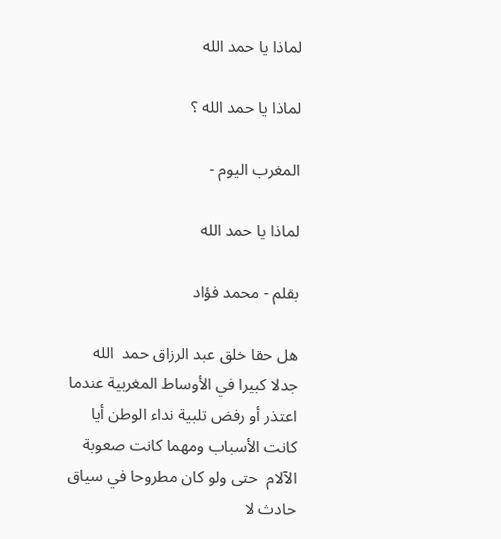لماذا يا حمد الله

لماذا يا حمد الله ؟

المغرب اليوم -

لماذا يا حمد الله

بقلم - محمد فؤاد

هل حقا خلق عبد الرزاق حمد  الله جدلا كبيرا في الأوساط المغربية عندما اعتذر أو رفض تلبية نداء الوطن أيا كانت الأسباب ومهما كانت صعوبة الآلام  حتى ولو كان مطروحا في سياق حادث لا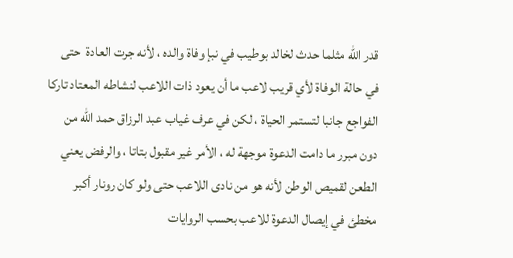قدر الله مثلما حدث لخالد بوطيب في نبإ وفاة والده ، لأنه جرت العادة  حتى في حالة الوفاة لأي قريب لاعب ما أن يعود ذات اللاعب لنشاطه المعتاد تاركا الفواجع جانبا لتستمر الحياة ، لكن في عرف غياب عبد الرزاق حمد الله من دون مبرر ما دامت الدعوة موجهة له ، الأمر غير مقبول بتاتا ، والرفض يعني الطعن لقميص الوطن لأنه هو من نادى اللاعب حتى ولو كان رونار أكبر مخطئ في إيصال الدعوة للاعب بحسب الروايات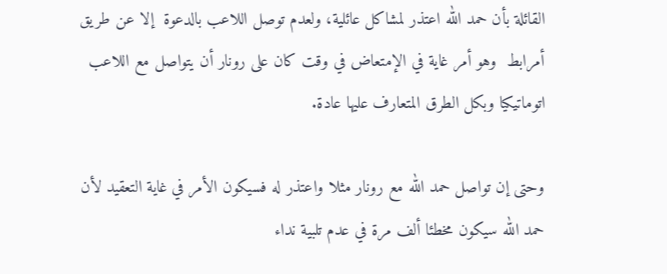القائلة بأن حمد الله اعتذر لمشاكل عائلية، ولعدم توصل اللاعب بالدعوة  إلا عن طريق أمرابط  وهو أمر غاية في الإمتعاض في وقت كان على رونار أن يتواصل مع اللاعب اتوماتيكيا وبكل الطرق المتعارف عليها عادة.

وحتى إن تواصل حمد الله مع رونار مثلا واعتذر له فسيكون الأمر في غاية التعقيد لأن حمد الله سيكون مخطئا ألف مرة في عدم تلبية نداء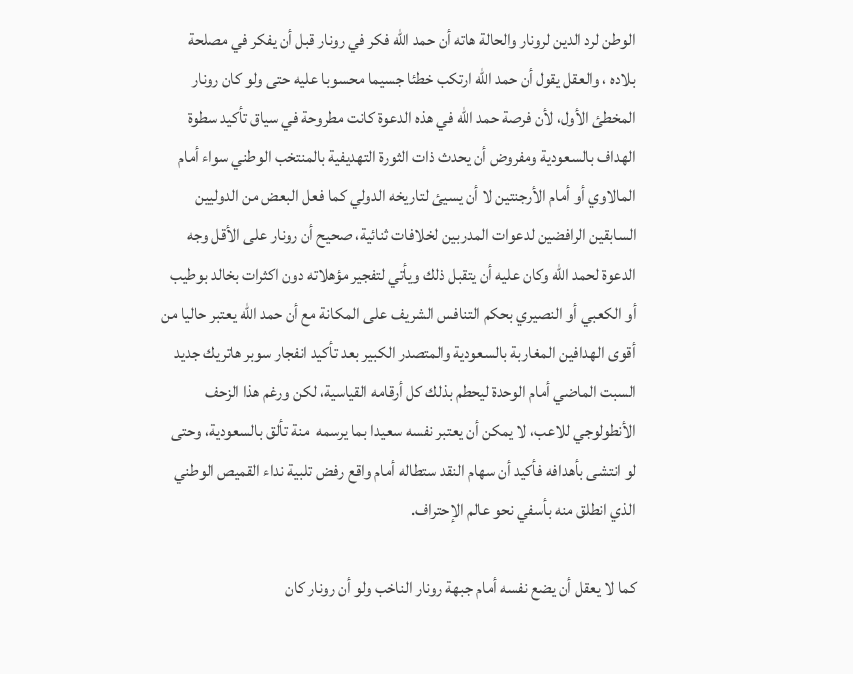الوطن لرد الدين لرونار والحالة هاته أن حمد الله فكر في رونار قبل أن يفكر في مصلحة بلاده ، والعقل يقول أن حمد الله ارتكب خطئا جسيما محسوبا عليه حتى ولو كان رونار المخطئ الأول، لأن فرصة حمد الله في هذه الدعوة كانت مطروحة في سياق تأكيد سطوة الهداف بالسعودية ومفروض أن يحدث ذات الثورة التهديفية بالمنتخب الوطني سواء أمام المالاوي أو أمام الأرجنتين لا أن يسيئ لتاريخه الدولي كما فعل البعض من الدوليين السابقين الرافضين لدعوات المدربين لخلافات ثنائية، صحيح أن رونار على الأقل وجه الدعوة لحمد الله وكان عليه أن يتقبل ذلك ويأتي لتفجير مؤهلاته دون اكثرات بخالد بوطيب أو الكعبي أو النصيري بحكم التنافس الشريف على المكانة مع أن حمد الله يعتبر حاليا من أقوى الهدافين المغاربة بالسعودية والمتصدر الكبير بعد تأكيد انفجار سوبر هاتريك جديد السبت الماضي أمام الوحدة ليحطم بذلك كل أرقامه القياسية، لكن ورغم هذا الزحف الأنطولوجي للاعب، لا يمكن أن يعتبر نفسه سعيدا بما يرسمه  منة تألق بالسعودية، وحتى لو انتشى بأهدافه فأكيد أن سهام النقد ستطاله أمام واقع رفض تلبية نداء القميص الوطني الذي انطلق منه بأسفي نحو عالم الإحتراف.

كما لا يعقل أن يضع نفسه أمام جبهة رونار الناخب ولو أن رونار كان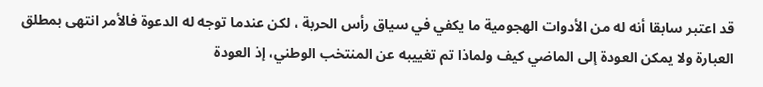قد اعتبر سابقا أنه له من الأدوات الهجومية ما يكفي في سياق رأس الحربة ، لكن عندما توجه له الدعوة فالأمر انتهى بمطلق العبارة ولا يمكن العودة إلى الماضي كيف ولماذا تم تغييبه عن المنتخب الوطني، إذ العودة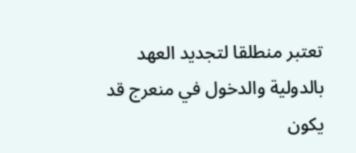تعتبر منطلقا لتجديد العهد بالدولية والدخول في منعرج قد يكون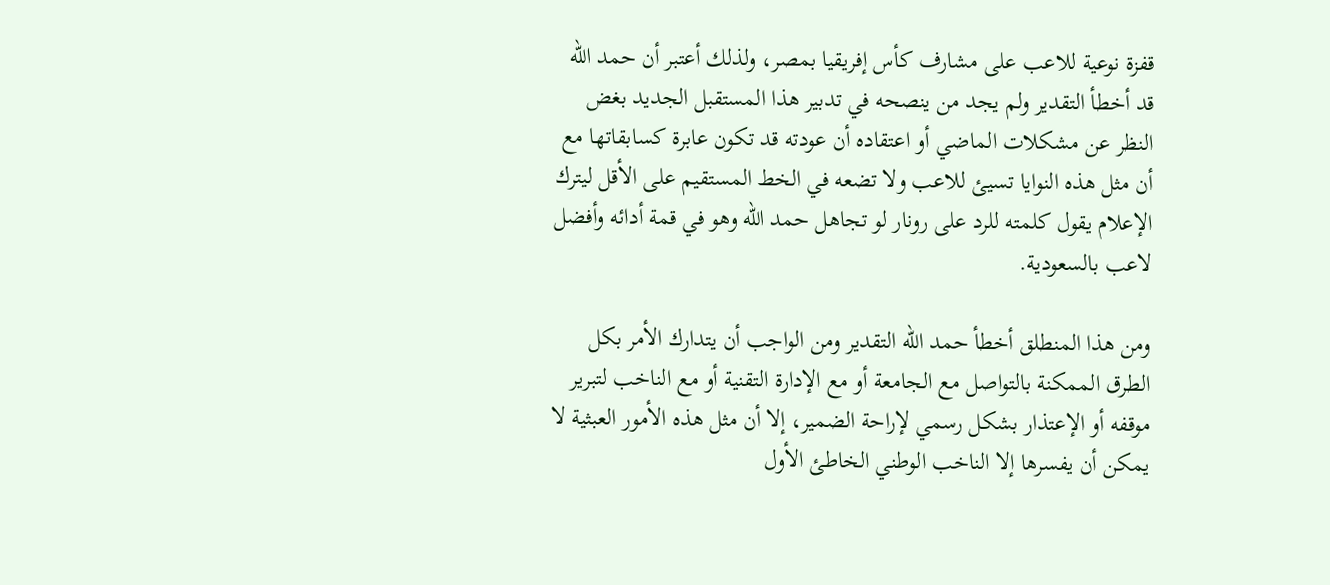قفزة نوعية للاعب على مشارف كأس إفريقيا بمصر، ولذلك أعتبر أن حمد الله قد أخطأ التقدير ولم يجد من ينصحه في تدبير هذا المستقبل الجديد بغض النظر عن مشكلات الماضي أو اعتقاده أن عودته قد تكون عابرة كسابقاتها مع أن مثل هذه النوايا تسيئ للاعب ولا تضعه في الخط المستقيم على الأقل ليترك الإعلام يقول كلمته للرد على رونار لو تجاهل حمد الله وهو في قمة أدائه وأفضل لاعب بالسعودية.

ومن هذا المنطلق أخطأ حمد الله التقدير ومن الواجب أن يتدارك الأمر بكل الطرق الممكنة بالتواصل مع الجامعة أو مع الإدارة التقنية أو مع الناخب لتبرير موقفه أو الإعتذار بشكل رسمي لإراحة الضمير، إلا أن مثل هذه الأمور العبثية لا يمكن أن يفسرها إلا الناخب الوطني الخاطئ الأول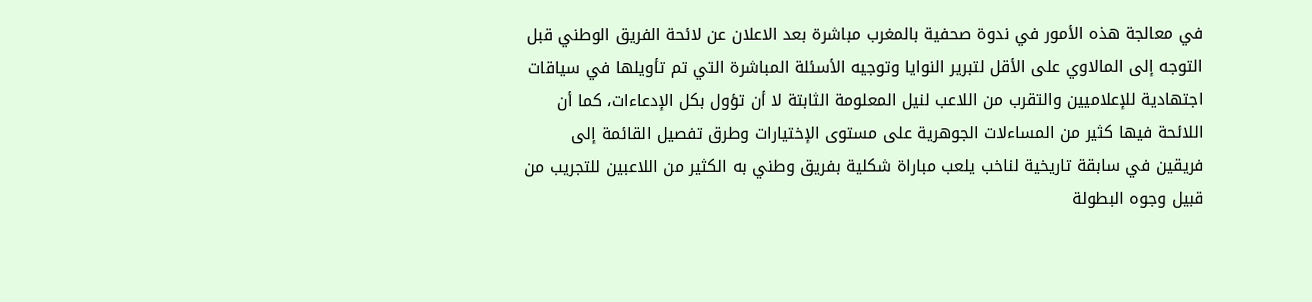في معالجة هذه الأمور في ندوة صحفية بالمغرب مباشرة بعد الاعلان عن لائحة الفريق الوطني قبل التوجه إلى المالاوي على الأقل لتبرير النوايا وتوجيه الأسئلة المباشرة التي تم تأويلها في سياقات اجتهادية للإعلاميين والتقرب من اللاعب لنيل المعلومة الثابتة لا أن تؤول بكل الإدعاءات، كما أن اللائحة فيها كثير من المساءلات الجوهرية على مستوى الإختيارات وطرق تفصيل القائمة إلى فريقين في سابقة تاريخية لناخب يلعب مباراة شكلية بفريق وطني به الكثير من اللاعبين للتجريب من قبيل وجوه البطولة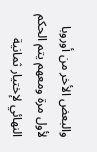والبعض الأخر من أوروبا لأول مرة ومعهم يتم الحكم النهائي لإختيار ثمانية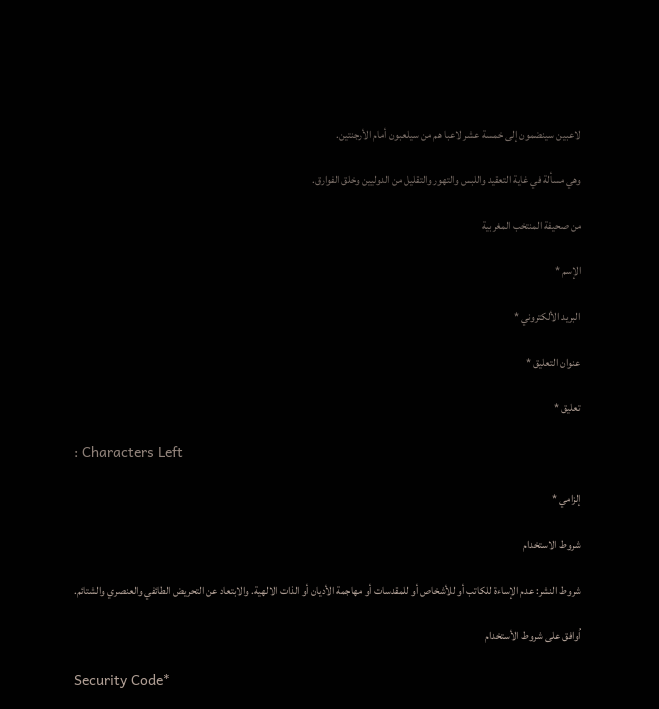لاعبين سينضمون إلى خمسة عشر لاعبا هم من سيلعبون أمام الأرجنتين.

وهي مسألة في غاية التعقيد واللبس والتهور والتقليل من الدوليين وخلق الفوارق.

من صحيفة المنتخب المغربية

الإسم *

البريد الألكتروني *

عنوان التعليق *

تعليق *

: Characters Left

إلزامي *

شروط الاستخدام

شروط النشر: عدم الإساءة للكاتب أو للأشخاص أو للمقدسات أو مهاجمة الأديان أو الذات الالهية. والابتعاد عن التحريض الطائفي والعنصري والشتائم.

اُوافق على شروط الأستخدام

Security Code*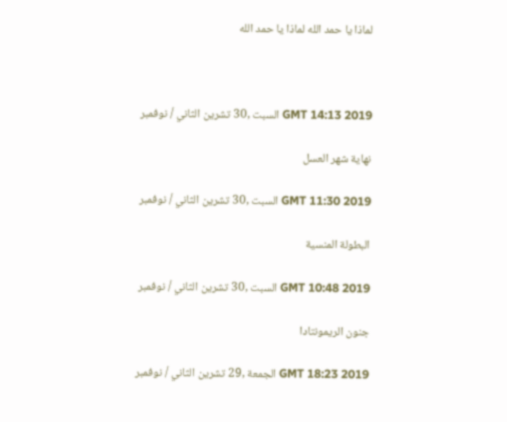لماذا يا حمد الله لماذا يا حمد الله



GMT 14:13 2019 السبت ,30 تشرين الثاني / نوفمبر

نهاية شهر العسل

GMT 11:30 2019 السبت ,30 تشرين الثاني / نوفمبر

البطولة المنسية

GMT 10:48 2019 السبت ,30 تشرين الثاني / نوفمبر

جنون الريمونتادا

GMT 18:23 2019 الجمعة ,29 تشرين الثاني / نوفمبر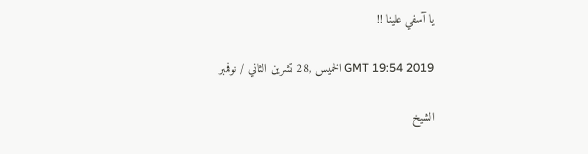يا آسفي علينا !!

GMT 19:54 2019 الخميس ,28 تشرين الثاني / نوفمبر

الشيخ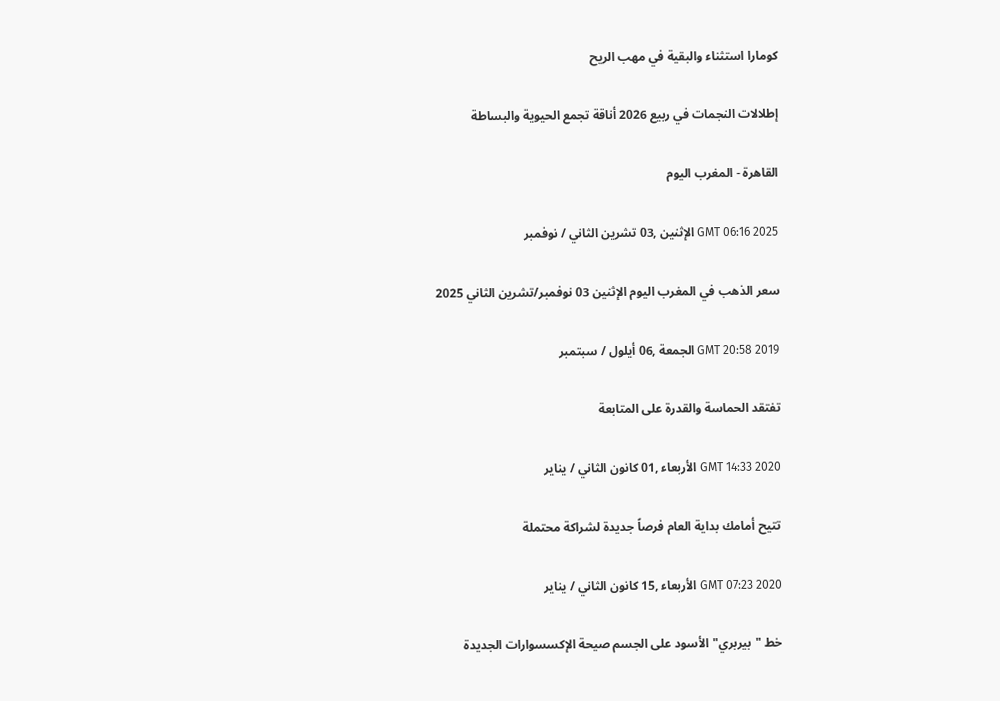كومارا استثناء والبقية في مهب الريح

إطلالات النجمات في ربيع 2026 أناقة تجمع الحيوية والبساطة

القاهرة - المغرب اليوم

GMT 06:16 2025 الإثنين ,03 تشرين الثاني / نوفمبر

سعر الذهب في المغرب اليوم الإثنين 03 نوفمبر/تشرين الثاني 2025

GMT 20:58 2019 الجمعة ,06 أيلول / سبتمبر

تفتقد الحماسة والقدرة على المتابعة

GMT 14:33 2020 الأربعاء ,01 كانون الثاني / يناير

تتيح أمامك بداية العام فرصاً جديدة لشراكة محتملة

GMT 07:23 2020 الأربعاء ,15 كانون الثاني / يناير

خط "بيربري" الأسود على الجسم صيحة الإكسسوارات الجديدة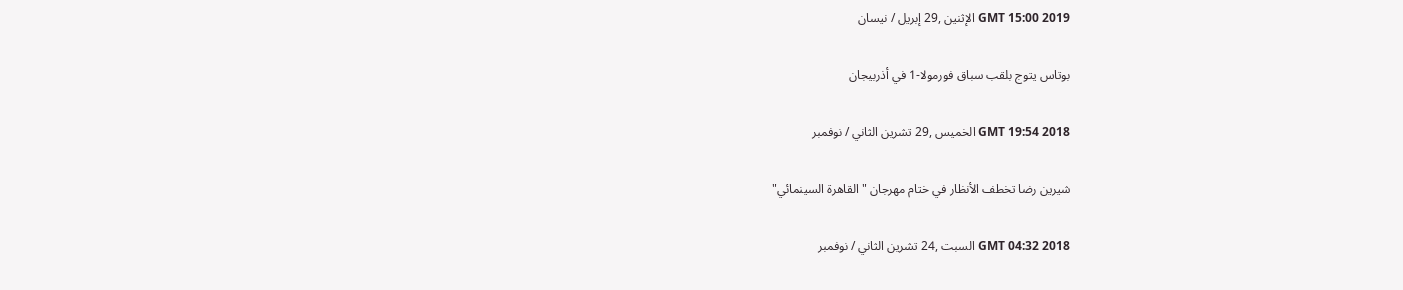GMT 15:00 2019 الإثنين ,29 إبريل / نيسان

بوتاس يتوج بلقب سباق فورمولا-1 في أذربيجان

GMT 19:54 2018 الخميس ,29 تشرين الثاني / نوفمبر

شيرين رضا تخطف الأنظار في ختام مهرجان "القاهرة السينمائي"

GMT 04:32 2018 السبت ,24 تشرين الثاني / نوفمبر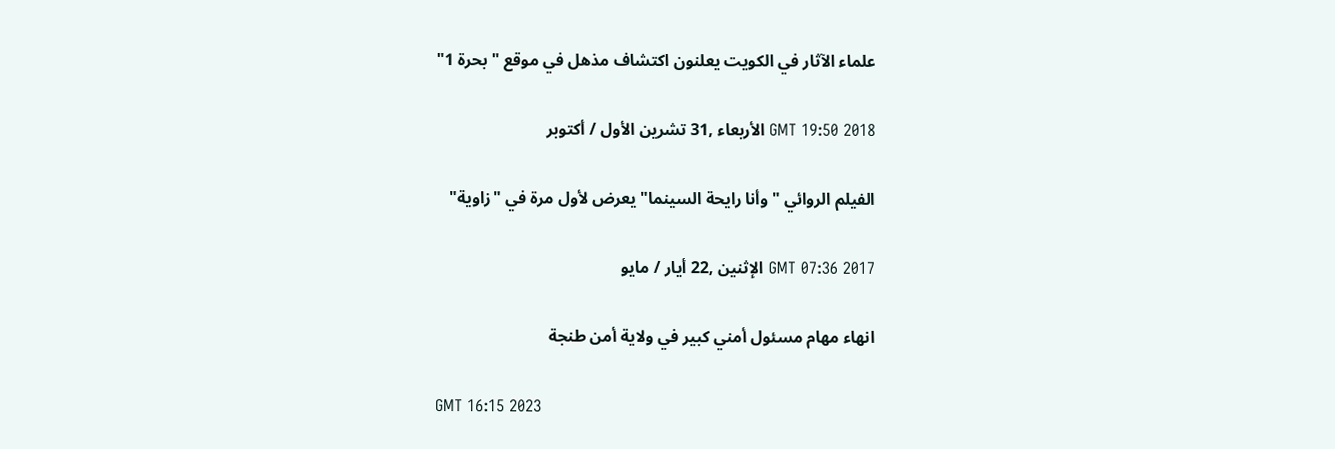علماء الآثار في الكويت يعلنون اكتشاف مذهل في موقع "بحرة 1"

GMT 19:50 2018 الأربعاء ,31 تشرين الأول / أكتوبر

الفيلم الروائي "وأنا رايحة السينما" يعرض لأول مرة في "زاوية"

GMT 07:36 2017 الإثنين ,22 أيار / مايو

انهاء مهام مسئول أمني كبير في ولاية أمن طنجة

GMT 16:15 2023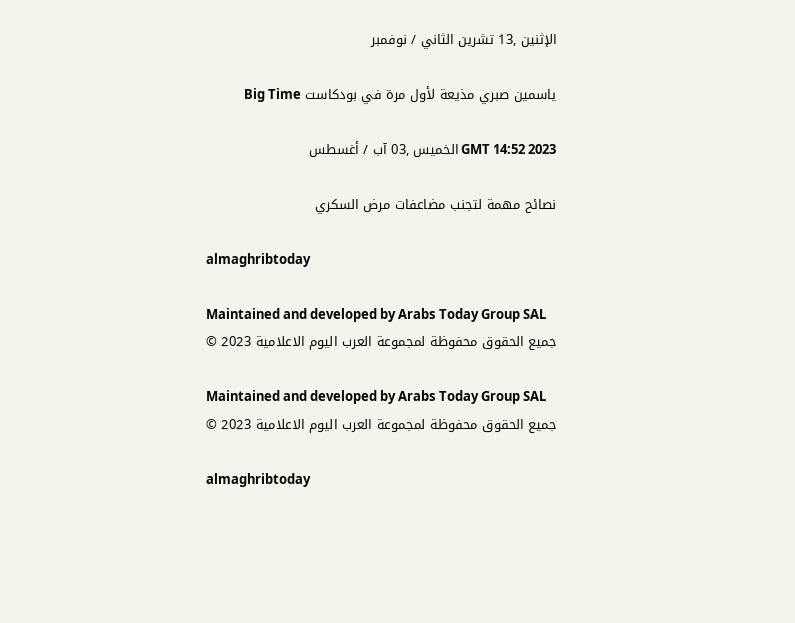الإثنين ,13 تشرين الثاني / نوفمبر

ياسمين صبري مذيعة لأول مرة في بودكاست Big Time

GMT 14:52 2023 الخميس ,03 آب / أغسطس

نصائح مهمة لتجنب مضاعفات مرض السكري

almaghribtoday

Maintained and developed by Arabs Today Group SAL
جميع الحقوق محفوظة لمجموعة العرب اليوم الاعلامية 2023 ©

Maintained and developed by Arabs Today Group SAL
جميع الحقوق محفوظة لمجموعة العرب اليوم الاعلامية 2023 ©

almaghribtoday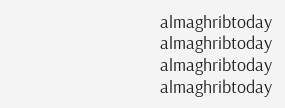almaghribtoday almaghribtoday almaghribtoday
almaghribtoday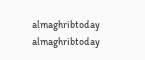almaghribtoday almaghribtoday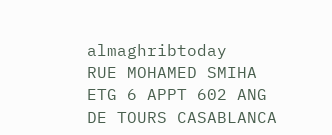almaghribtoday
RUE MOHAMED SMIHA ETG 6 APPT 602 ANG DE TOURS CASABLANCA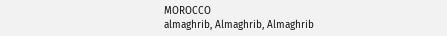MOROCCO
almaghrib, Almaghrib, Almaghrib